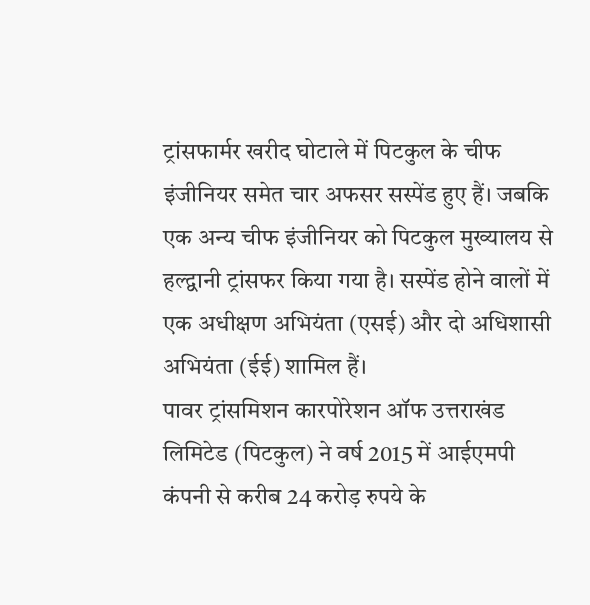ट्रांसफार्मर खरीद घोटाले में पिटकुल के चीफ इंजीनियर समेत चार अफसर सस्पेंड हुए हैं। जबकि एक अन्य चीफ इंजीनियर को पिटकुल मुख्यालय से हल्द्वानी ट्रांसफर किया गया है। सस्पेंड होने वालों में एक अधीक्षण अभियंता (एसई) और दो अधिशासी अभियंता (ईई) शामिल हैं।
पावर ट्रांसमिशन कारपोरेशन ऑफ उत्तराखंड लिमिटेड (पिटकुल) ने वर्ष 2015 में आईएमपी कंपनी से करीब 24 करोड़ रुपये के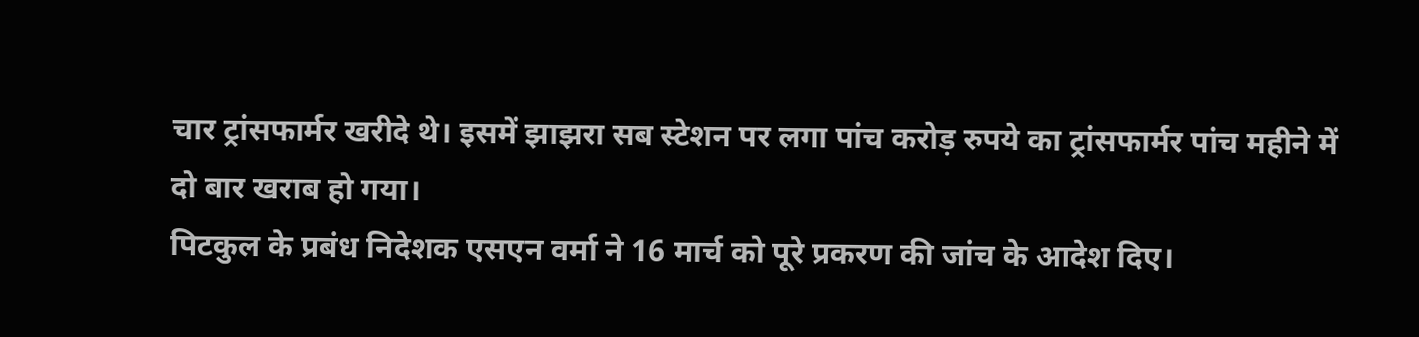चार ट्रांसफार्मर खरीदे थे। इसमें झाझरा सब स्टेशन पर लगा पांच करोड़ रुपये का ट्रांसफार्मर पांच महीने में दो बार खराब हो गया।
पिटकुल के प्रबंध निदेशक एसएन वर्मा ने 16 मार्च को पूरे प्रकरण की जांच के आदेश दिए।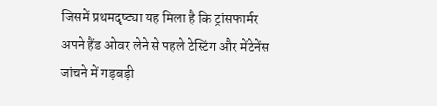जिसमें प्रथमदृष्ट्या यह मिला है कि ट्रांसफार्मर अपने हैंड ओवर लेने से पहले टेस्टिंग और मेंटेनेंस जांचने में गड़बड़ी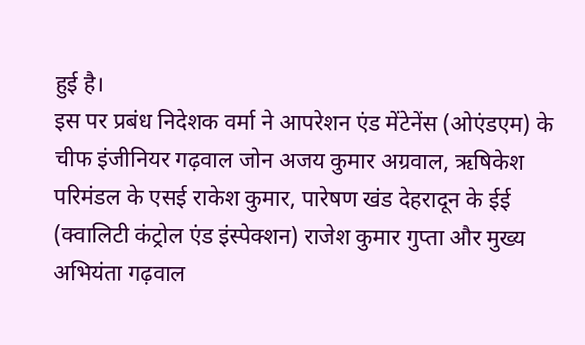हुई है।
इस पर प्रबंध निदेशक वर्मा ने आपरेशन एंड मेंटेनेंस (ओएंडएम) के चीफ इंजीनियर गढ़वाल जोन अजय कुमार अग्रवाल, ऋषिकेश परिमंडल के एसई राकेश कुमार, पारेषण खंड देहरादून के ईई (क्वालिटी कंट्रोल एंड इंस्पेक्शन) राजेश कुमार गुप्ता और मुख्य अभियंता गढ़वाल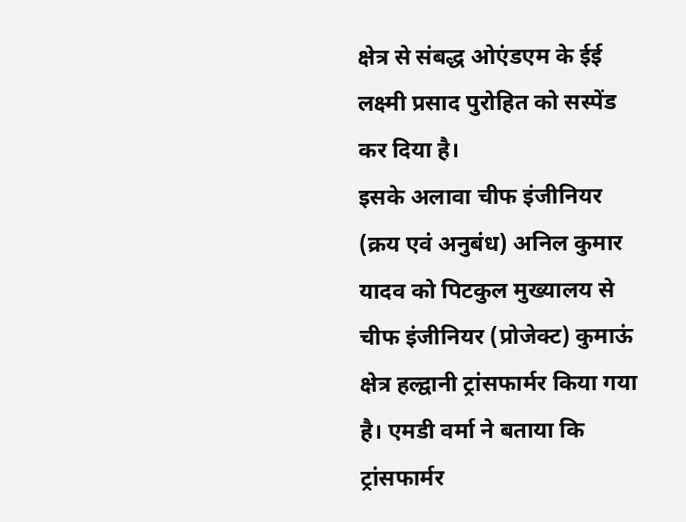क्षेत्र से संबद्ध ओएंडएम के ईई लक्ष्मी प्रसाद पुरोहित को सस्पेंड कर दिया है।
इसके अलावा चीफ इंजीनियर (क्रय एवं अनुबंध) अनिल कुमार यादव को पिटकुल मुख्यालय से चीफ इंजीनियर (प्रोजेक्ट) कुमाऊं क्षेत्र हल्द्वानी ट्रांसफार्मर किया गया है। एमडी वर्मा ने बताया कि ट्रांसफार्मर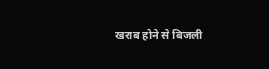खराब होने से बिजली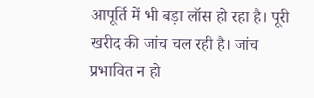आपूर्ति में भी बड़ा लॉस हो रहा है। पूरी खरीद की जांच चल रही है। जांच प्रभावित न हो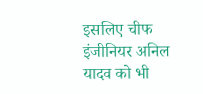इसलिए चीफ इंजीनियर अनिल यादव को भी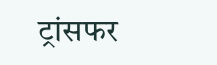ट्रांसफर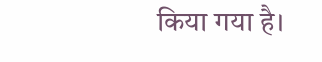किया गया है।